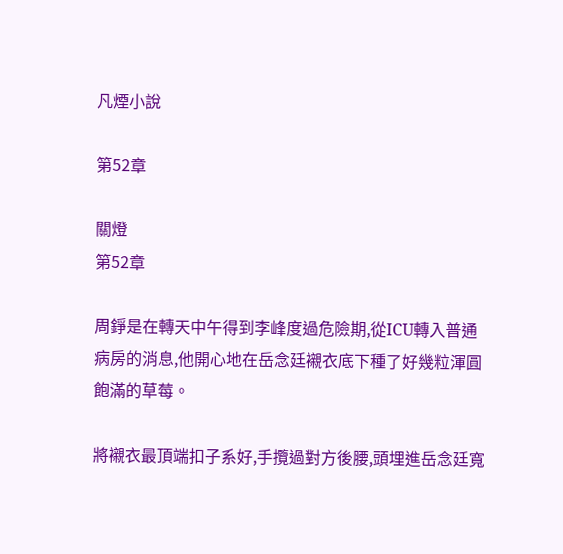凡煙小說

第52章

關燈
第52章

周錚是在轉天中午得到李峰度過危險期,從ICU轉入普通病房的消息,他開心地在岳念廷襯衣底下種了好幾粒渾圓飽滿的草莓。

將襯衣最頂端扣子系好,手攬過對方後腰,頭埋進岳念廷寬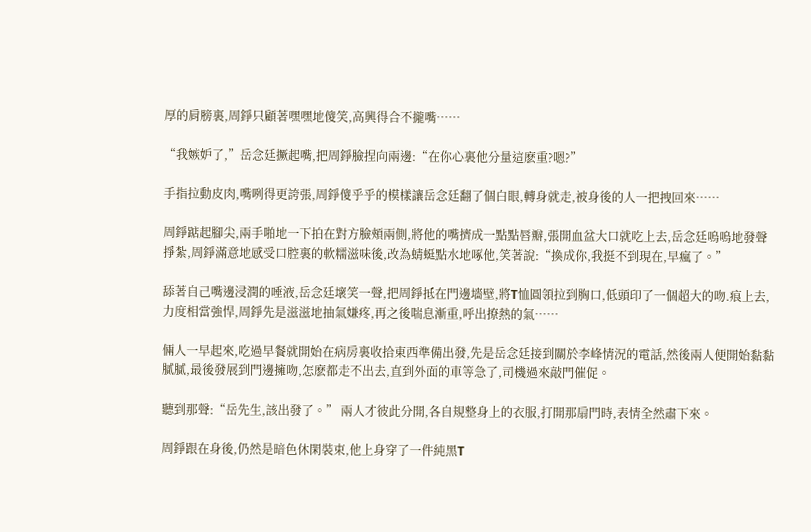厚的肩膀裏,周錚只顧著嘿嘿地傻笑,高興得合不攏嘴……

“我嫉妒了,”岳念廷撅起嘴,把周錚臉捏向兩邊:“在你心裏他分量這麽重?嗯?”

手指拉動皮肉,嘴咧得更誇張,周錚傻乎乎的模樣讓岳念廷翻了個白眼,轉身就走,被身後的人一把拽回來……

周錚踮起腳尖,兩手啪地一下拍在對方臉頰兩側,將他的嘴擠成一點點唇瓣,張開血盆大口就吃上去,岳念廷嗚嗚地發聲掙紮,周錚滿意地感受口腔裏的軟糯滋味後,改為蜻蜓點水地啄他,笑著說:“換成你,我挺不到現在,早瘋了。”

舔著自己嘴邊浸潤的唾液,岳念廷壞笑一聲,把周錚抵在門邊墻壁,將T恤圓領拉到胸口,低頭印了一個超大的吻.痕上去,力度相當強悍,周錚先是滋滋地抽氣嫌疼,再之後喘息漸重,呼出撩熱的氣……

倆人一早起來,吃過早餐就開始在病房裏收拾東西準備出發,先是岳念廷接到關於李峰情況的電話,然後兩人便開始黏黏膩膩,最後發展到門邊擁吻,怎麽都走不出去,直到外面的車等急了,司機過來敲門催促。

聽到那聲:“岳先生,該出發了。” 兩人才彼此分開,各自規整身上的衣服,打開那扇門時,表情全然肅下來。

周錚跟在身後,仍然是暗色休閑裝束,他上身穿了一件純黑T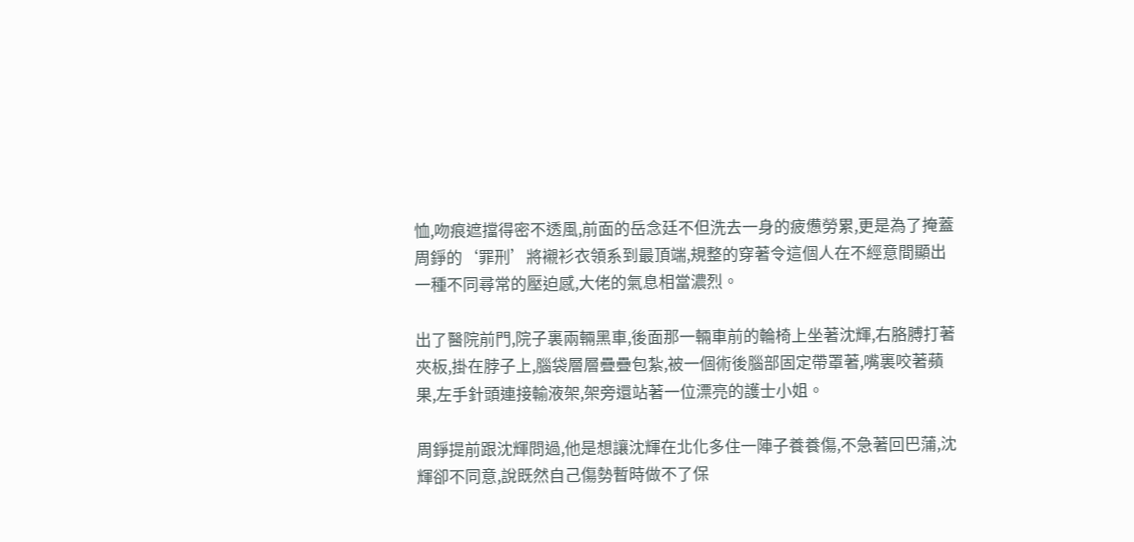恤,吻痕遮擋得密不透風,前面的岳念廷不但洗去一身的疲憊勞累,更是為了掩蓋周錚的‘罪刑’將襯衫衣領系到最頂端,規整的穿著令這個人在不經意間顯出一種不同尋常的壓迫感,大佬的氣息相當濃烈。

出了醫院前門,院子裏兩輛黑車,後面那一輛車前的輪椅上坐著沈輝,右胳膊打著夾板,掛在脖子上,腦袋層層疊疊包紮,被一個術後腦部固定帶罩著,嘴裏咬著蘋果,左手針頭連接輸液架,架旁還站著一位漂亮的護士小姐。

周錚提前跟沈輝問過,他是想讓沈輝在北化多住一陣子養養傷,不急著回巴蒲,沈輝卻不同意,說既然自己傷勢暫時做不了保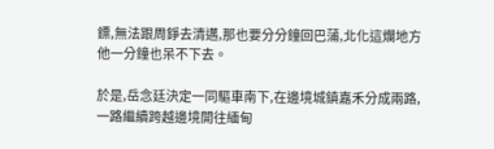鏢,無法跟周錚去清邁,那也要分分鐘回巴蒲,北化這爛地方他一分鐘也呆不下去。

於是,岳念廷決定一同驅車南下,在邊境城鎮嘉禾分成兩路,一路繼續跨越邊境開往緬甸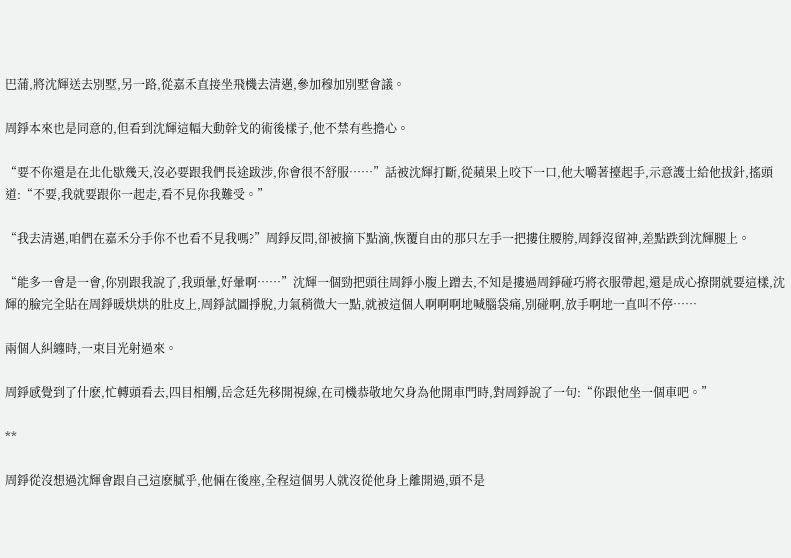巴蒲,將沈輝送去別墅,另一路,從嘉禾直接坐飛機去清邁,參加穆加別墅會議。

周錚本來也是同意的,但看到沈輝這幅大動幹戈的術後樣子,他不禁有些擔心。

“要不你還是在北化歇幾天,沒必要跟我們長途跋涉,你會很不舒服……”話被沈輝打斷,從蘋果上咬下一口,他大嚼著擡起手,示意護士給他拔針,搖頭道:“不要,我就要跟你一起走,看不見你我難受。”

“我去清邁,咱們在嘉禾分手你不也看不見我嗎?”周錚反問,卻被摘下點滴,恢覆自由的那只左手一把摟住腰胯,周錚沒留神,差點跌到沈輝腿上。

“能多一會是一會,你別跟我說了,我頭暈,好暈啊……”沈輝一個勁把頭往周錚小腹上蹭去,不知是摟過周錚碰巧將衣服帶起,還是成心撩開就要這樣,沈輝的臉完全貼在周錚暖烘烘的肚皮上,周錚試圖掙脫,力氣稍微大一點,就被這個人啊啊啊地喊腦袋痛,別碰啊,放手啊地一直叫不停……

兩個人糾纏時,一束目光射過來。

周錚感覺到了什麽,忙轉頭看去,四目相觸,岳念廷先移開視線,在司機恭敬地欠身為他開車門時,對周錚說了一句:“你跟他坐一個車吧。”

**

周錚從沒想過沈輝會跟自己這麽膩乎,他倆在後座,全程這個男人就沒從他身上離開過,頭不是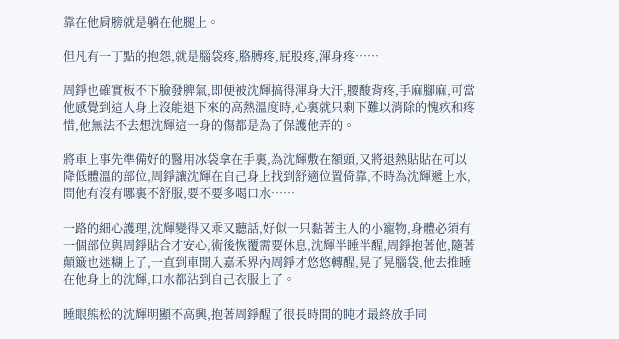靠在他肩膀就是躺在他腿上。

但凡有一丁點的抱怨,就是腦袋疼,胳膊疼,屁股疼,渾身疼……

周錚也確實板不下臉發脾氣,即便被沈輝搞得渾身大汗,腰酸背疼,手麻腳麻,可當他感覺到這人身上沒能退下來的高熱溫度時,心裏就只剩下難以消除的愧疚和疼惜,他無法不去想沈輝這一身的傷都是為了保護他弄的。

將車上事先準備好的醫用冰袋拿在手裏,為沈輝敷在額頭,又將退熱貼貼在可以降低體溫的部位,周錚讓沈輝在自己身上找到舒適位置倚靠,不時為沈輝遞上水,問他有沒有哪裏不舒服,要不要多喝口水……

一路的細心護理,沈輝變得又乖又聽話,好似一只黏著主人的小寵物,身體必須有一個部位與周錚貼合才安心,術後恢覆需要休息,沈輝半睡半醒,周錚抱著他,隨著顛簸也迷糊上了,一直到車開入嘉禾界內周錚才悠悠轉醒,晃了晃腦袋,他去推睡在他身上的沈輝,口水都沾到自己衣服上了。

睡眼熊松的沈輝明顯不高興,抱著周錚醒了很長時間的盹才最終放手同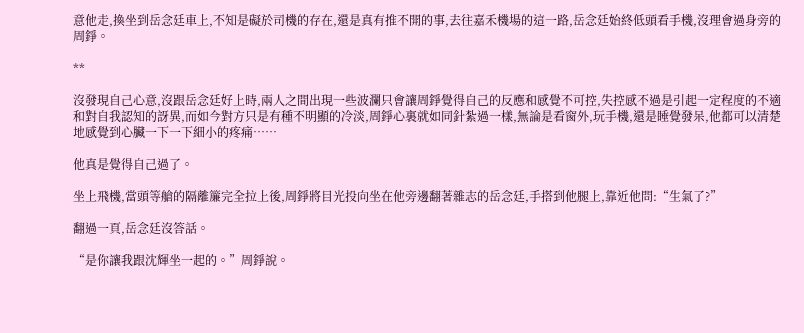意他走,換坐到岳念廷車上,不知是礙於司機的存在,還是真有推不開的事,去往嘉禾機場的這一路,岳念廷始終低頭看手機,沒理會過身旁的周錚。

**

沒發現自己心意,沒跟岳念廷好上時,兩人之間出現一些波瀾只會讓周錚覺得自己的反應和感覺不可控,失控感不過是引起一定程度的不適和對自我認知的訝異,而如今對方只是有種不明顯的冷淡,周錚心裏就如同針紮過一樣,無論是看窗外,玩手機,還是睡覺發呆,他都可以清楚地感覺到心臟一下一下細小的疼痛……

他真是覺得自己過了。

坐上飛機,當頭等艙的隔離簾完全拉上後,周錚將目光投向坐在他旁邊翻著雜志的岳念廷,手搭到他腿上,靠近他問:“生氣了?”

翻過一頁,岳念廷沒答話。

“是你讓我跟沈輝坐一起的。”周錚說。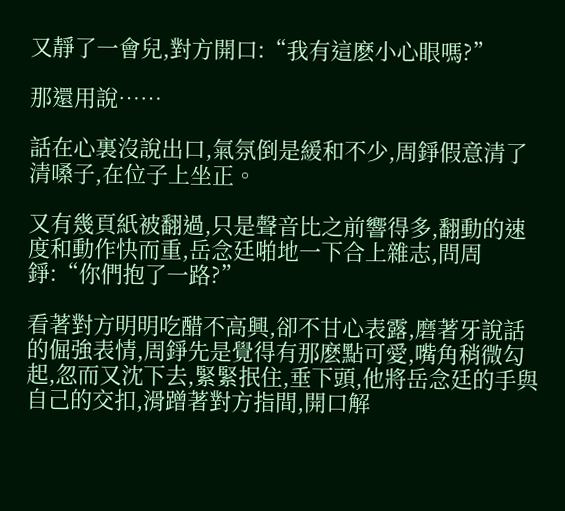又靜了一會兒,對方開口:“我有這麽小心眼嗎?”

那還用說……

話在心裏沒說出口,氣氛倒是緩和不少,周錚假意清了清嗓子,在位子上坐正。

又有幾頁紙被翻過,只是聲音比之前響得多,翻動的速度和動作快而重,岳念廷啪地一下合上雜志,問周錚:“你們抱了一路?”

看著對方明明吃醋不高興,卻不甘心表露,磨著牙說話的倔強表情,周錚先是覺得有那麽點可愛,嘴角稍微勾起,忽而又沈下去,緊緊抿住,垂下頭,他將岳念廷的手與自己的交扣,滑蹭著對方指間,開口解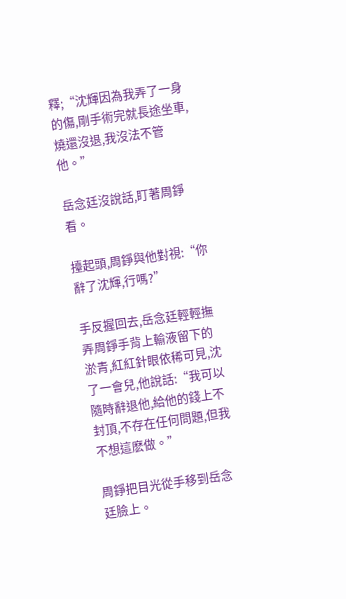釋;“沈輝因為我弄了一身的傷,剛手術完就長途坐車,燒還沒退,我沒法不管他。”

岳念廷沒說話,盯著周錚看。

擡起頭,周錚與他對視:“你辭了沈輝,行嗎?”

手反握回去,岳念廷輕輕撫弄周錚手背上輸液留下的淤青,紅紅針眼依稀可見,沈了一會兒,他說話:“我可以隨時辭退他,給他的錢上不封頂,不存在任何問題,但我不想這麽做。”

周錚把目光從手移到岳念廷臉上。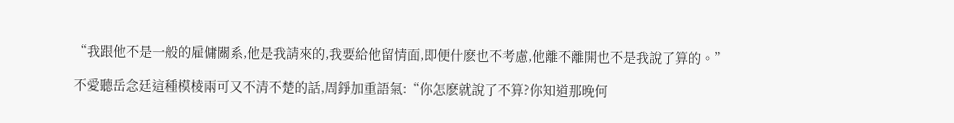“我跟他不是一般的雇傭關系,他是我請來的,我要給他留情面,即便什麽也不考慮,他離不離開也不是我說了算的。”

不愛聽岳念廷這種模棱兩可又不清不楚的話,周錚加重語氣:“你怎麽就說了不算?你知道那晚何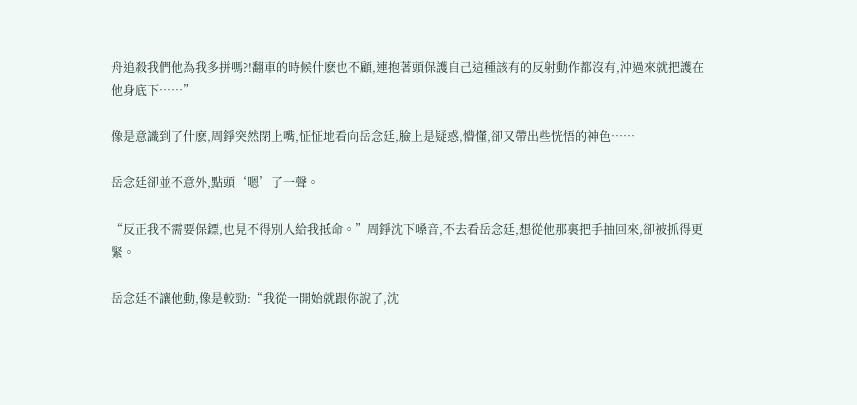舟追殺我們他為我多拼嗎?!翻車的時候什麽也不顧,連抱著頭保護自己這種該有的反射動作都沒有,沖過來就把護在他身底下……”

像是意識到了什麽,周錚突然閉上嘴,怔怔地看向岳念廷,臉上是疑惑,懵懂,卻又帶出些恍悟的神色……

岳念廷卻並不意外,點頭‘嗯’了一聲。

“反正我不需要保鏢,也見不得別人給我抵命。”周錚沈下嗓音,不去看岳念廷,想從他那裏把手抽回來,卻被抓得更緊。

岳念廷不讓他動,像是較勁:“我從一開始就跟你說了,沈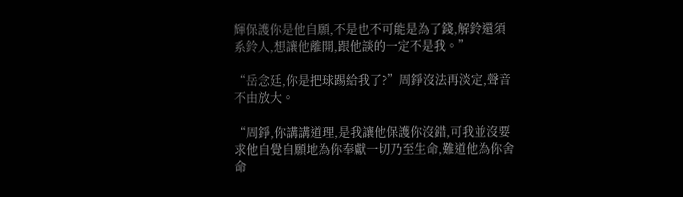輝保護你是他自願,不是也不可能是為了錢,解鈴還須系鈴人,想讓他離開,跟他談的一定不是我。”

“岳念廷,你是把球踢給我了?”周錚沒法再淡定,聲音不由放大。

“周錚,你講講道理,是我讓他保護你沒錯,可我並沒要求他自覺自願地為你奉獻一切乃至生命,難道他為你舍命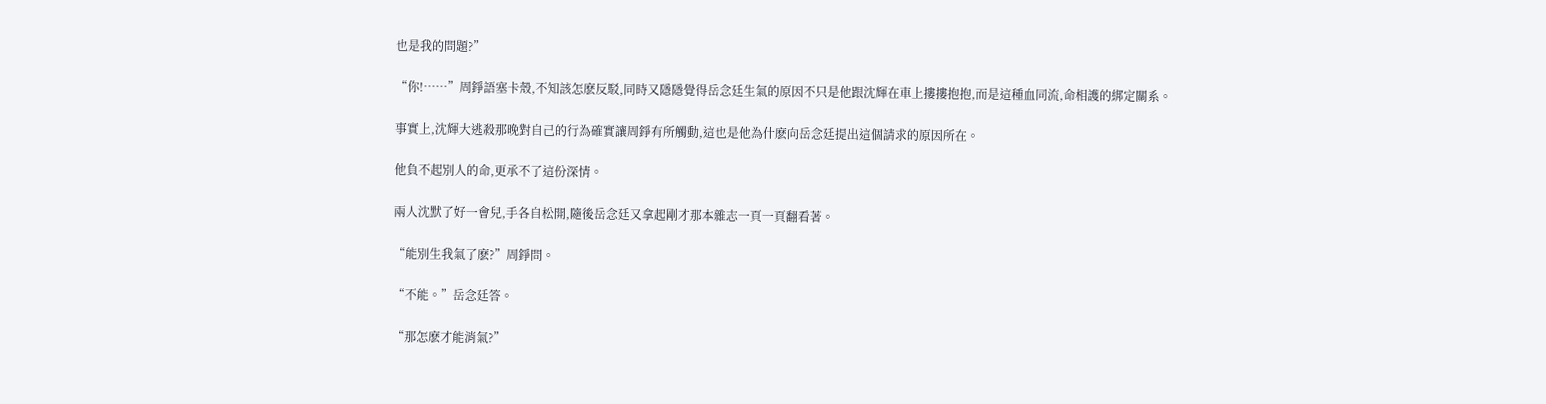也是我的問題?”

“你!……”周錚語塞卡殼,不知該怎麽反駁,同時又隱隱覺得岳念廷生氣的原因不只是他跟沈輝在車上摟摟抱抱,而是這種血同流,命相護的綁定關系。

事實上,沈輝大逃殺那晚對自己的行為確實讓周錚有所觸動,這也是他為什麽向岳念廷提出這個請求的原因所在。

他負不起別人的命,更承不了這份深情。

兩人沈默了好一會兒,手各自松開,隨後岳念廷又拿起剛才那本雜志一頁一頁翻看著。

“能別生我氣了麽?”周錚問。

“不能。”岳念廷答。

“那怎麽才能消氣?”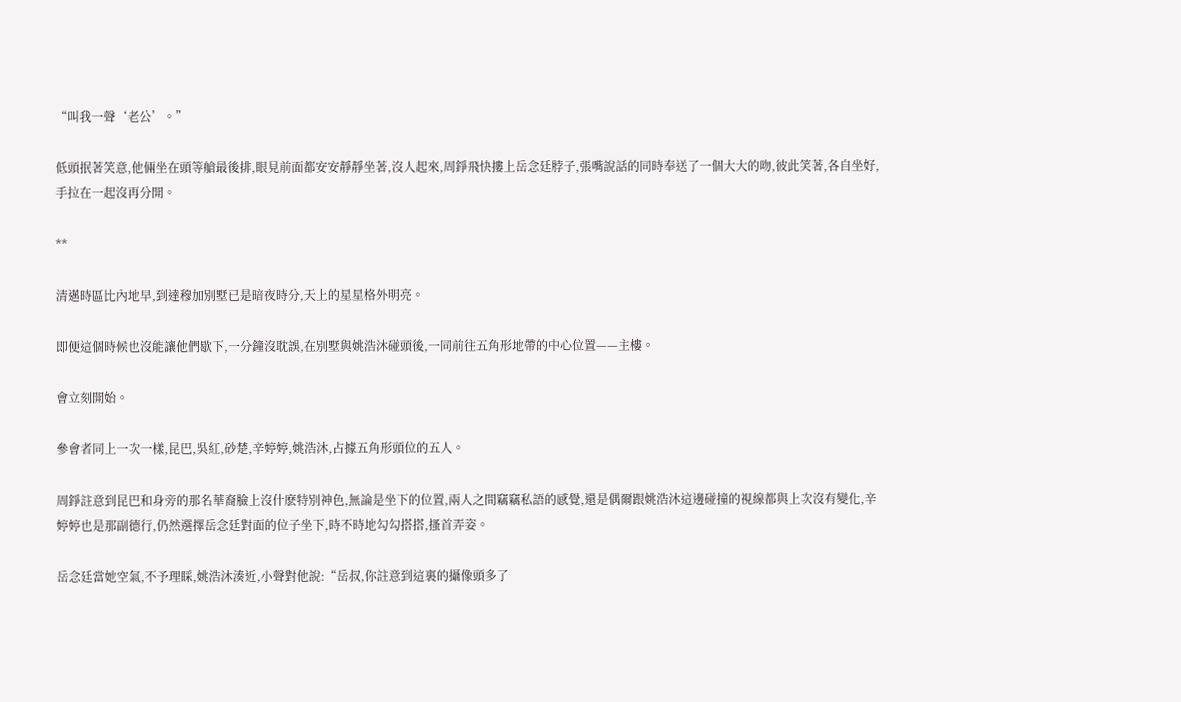“叫我一聲‘老公’。”

低頭抿著笑意,他倆坐在頭等艙最後排,眼見前面都安安靜靜坐著,沒人起來,周錚飛快摟上岳念廷脖子,張嘴說話的同時奉送了一個大大的吻,彼此笑著,各自坐好,手拉在一起沒再分開。

**

清邁時區比內地早,到達穆加別墅已是暗夜時分,天上的星星格外明亮。

即便這個時候也沒能讓他們歇下,一分鐘沒耽誤,在別墅與姚浩沐碰頭後,一同前往五角形地帶的中心位置——主樓。

會立刻開始。

參會者同上一次一樣,昆巴,吳紅,砂楚,辛婷婷,姚浩沐,占據五角形頭位的五人。

周錚註意到昆巴和身旁的那名華裔臉上沒什麽特別神色,無論是坐下的位置,兩人之間竊竊私語的感覺,還是偶爾跟姚浩沐這邊碰撞的視線都與上次沒有變化,辛婷婷也是那副德行,仍然選擇岳念廷對面的位子坐下,時不時地勾勾搭搭,搔首弄姿。

岳念廷當她空氣,不予理睬,姚浩沐湊近,小聲對他說:“岳叔,你註意到這裏的攝像頭多了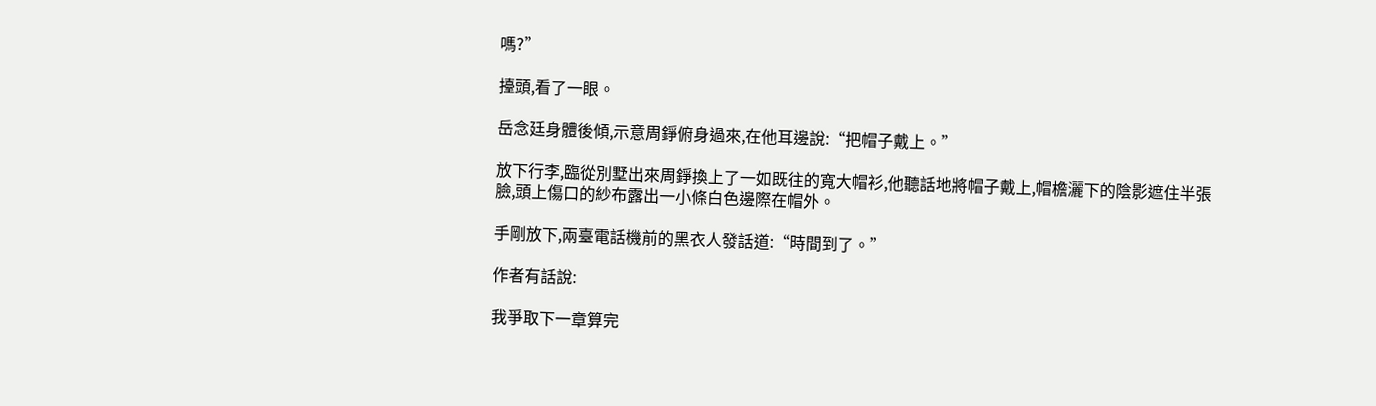嗎?”

擡頭,看了一眼。

岳念廷身體後傾,示意周錚俯身過來,在他耳邊說:“把帽子戴上。”

放下行李,臨從別墅出來周錚換上了一如既往的寬大帽衫,他聽話地將帽子戴上,帽檐灑下的陰影遮住半張臉,頭上傷口的紗布露出一小條白色邊際在帽外。

手剛放下,兩臺電話機前的黑衣人發話道:“時間到了。”

作者有話說:

我爭取下一章算完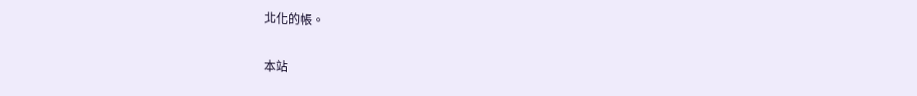北化的帳。

本站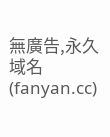無廣告,永久域名(fanyan.cc)